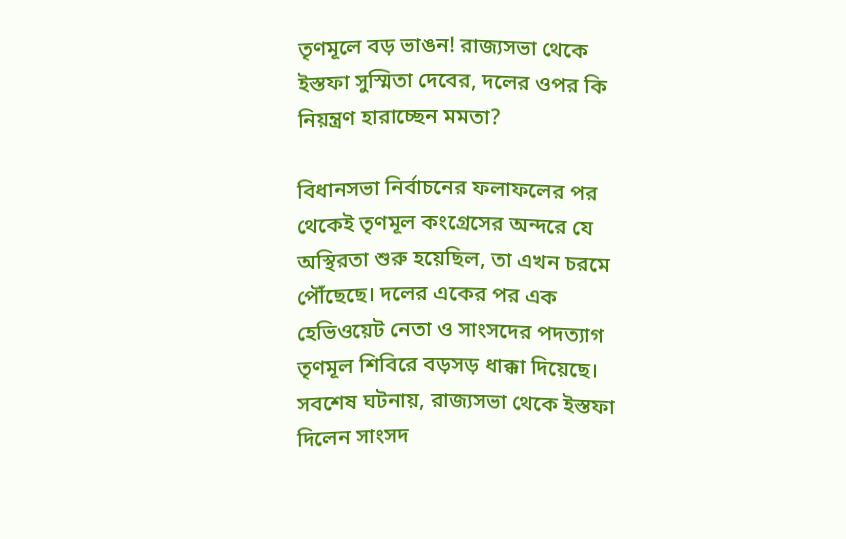তৃণমূলে বড় ভাঙন! রাজ্যসভা থেকে ইস্তফা সুস্মিতা দেবের, দলের ওপর কি নিয়ন্ত্রণ হারাচ্ছেন মমতা?

বিধানসভা নির্বাচনের ফলাফলের পর থেকেই তৃণমূল কংগ্রেসের অন্দরে যে অস্থিরতা শুরু হয়েছিল, তা এখন চরমে পৌঁছেছে। দলের একের পর এক হেভিওয়েট নেতা ও সাংসদের পদত্যাগ তৃণমূল শিবিরে বড়সড় ধাক্কা দিয়েছে। সবশেষ ঘটনায়, রাজ্যসভা থেকে ইস্তফা দিলেন সাংসদ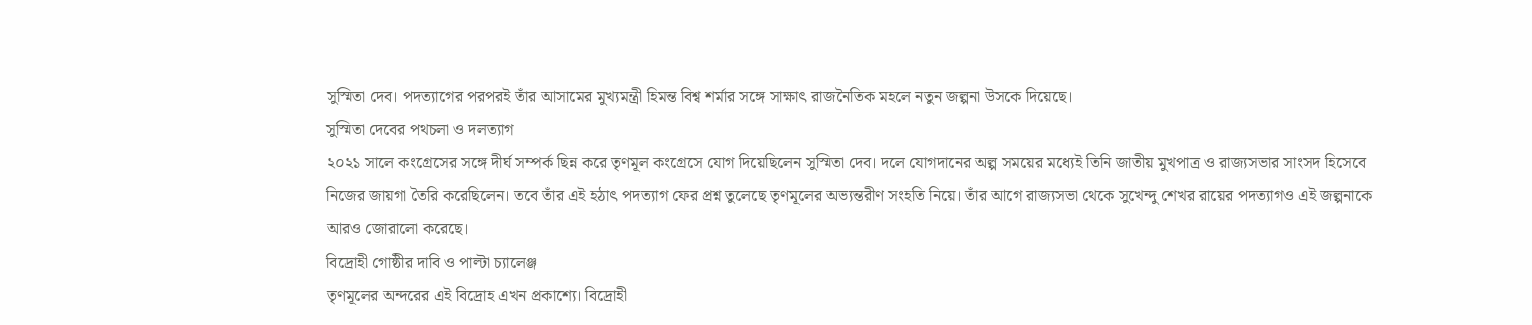সুস্মিতা দেব। পদত্যাগের পরপরই তাঁর আসামের মুখ্যমন্ত্রী হিমন্ত বিশ্ব শর্মার সঙ্গে সাক্ষাৎ রাজনৈতিক মহলে নতুন জল্পনা উসকে দিয়েছে।
সুস্মিতা দেবের পথচলা ও দলত্যাগ
২০২১ সালে কংগ্রেসের সঙ্গে দীর্ঘ সম্পর্ক ছিন্ন করে তৃণমূল কংগ্রেসে যোগ দিয়েছিলেন সুস্মিতা দেব। দলে যোগদানের অল্প সময়ের মধ্যেই তিনি জাতীয় মুখপাত্র ও রাজ্যসভার সাংসদ হিসেবে নিজের জায়গা তৈরি করেছিলেন। তবে তাঁর এই হঠাৎ পদত্যাগ ফের প্রশ্ন তুলেছে তৃণমূলের অভ্যন্তরীণ সংহতি নিয়ে। তাঁর আগে রাজ্যসভা থেকে সুখেন্দু শেখর রায়ের পদত্যাগও এই জল্পনাকে আরও জোরালো করেছে।
বিদ্রোহী গোষ্ঠীর দাবি ও পাল্টা চ্যালেঞ্জ
তৃণমূলের অন্দরের এই বিদ্রোহ এখন প্রকাশ্যে। বিদ্রোহী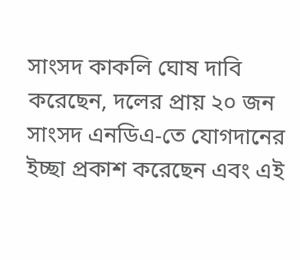সাংসদ কাকলি ঘোষ দাবি করেছেন, দলের প্রায় ২০ জন সাংসদ এনডিএ-তে যোগদানের ইচ্ছা প্রকাশ করেছেন এবং এই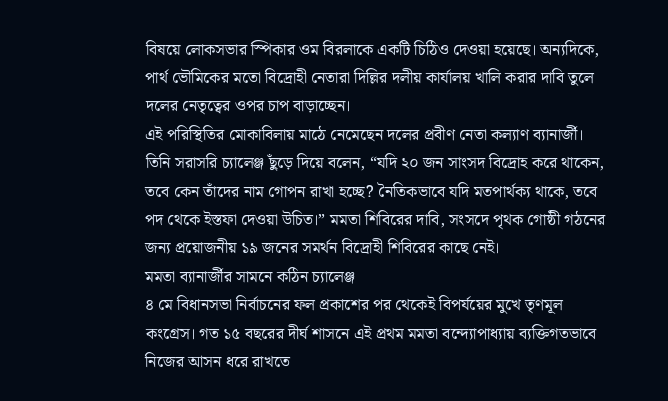বিষয়ে লোকসভার স্পিকার ওম বিরলাকে একটি চিঠিও দেওয়া হয়েছে। অন্যদিকে, পার্থ ভৌমিকের মতো বিদ্রোহী নেতারা দিল্লির দলীয় কার্যালয় খালি করার দাবি তুলে দলের নেতৃত্বের ওপর চাপ বাড়াচ্ছেন।
এই পরিস্থিতির মোকাবিলায় মাঠে নেমেছেন দলের প্রবীণ নেতা কল্যাণ ব্যানার্জী। তিনি সরাসরি চ্যালেঞ্জ ছুঁড়ে দিয়ে বলেন, “যদি ২০ জন সাংসদ বিদ্রোহ করে থাকেন, তবে কেন তাঁদের নাম গোপন রাখা হচ্ছে? নৈতিকভাবে যদি মতপার্থক্য থাকে, তবে পদ থেকে ইস্তফা দেওয়া উচিত।” মমতা শিবিরের দাবি, সংসদে পৃথক গোষ্ঠী গঠনের জন্য প্রয়োজনীয় ১৯ জনের সমর্থন বিদ্রোহী শিবিরের কাছে নেই।
মমতা ব্যানার্জীর সামনে কঠিন চ্যালেঞ্জ
৪ মে বিধানসভা নির্বাচনের ফল প্রকাশের পর থেকেই বিপর্যয়ের মুখে তৃণমূল কংগ্রেস। গত ১৫ বছরের দীর্ঘ শাসনে এই প্রথম মমতা বন্দ্যোপাধ্যায় ব্যক্তিগতভাবে নিজের আসন ধরে রাখতে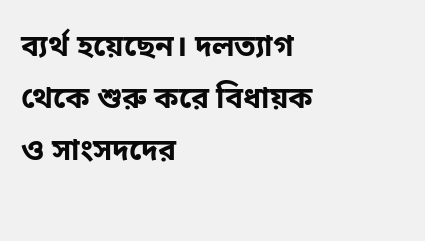ব্যর্থ হয়েছেন। দলত্যাগ থেকে শুরু করে বিধায়ক ও সাংসদদের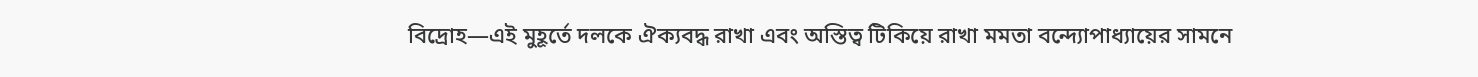বিদ্রোহ—এই মুহূর্তে দলকে ঐক্যবদ্ধ রাখা এবং অস্তিত্ব টিকিয়ে রাখা মমতা বন্দ্যোপাধ্যায়ের সামনে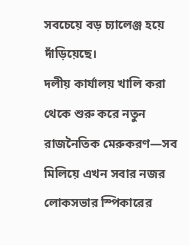সবচেয়ে বড় চ্যালেঞ্জ হয়ে দাঁড়িয়েছে।
দলীয় কার্যালয় খালি করা থেকে শুরু করে নতুন রাজনৈতিক মেরুকরণ—সব মিলিয়ে এখন সবার নজর লোকসভার স্পিকারের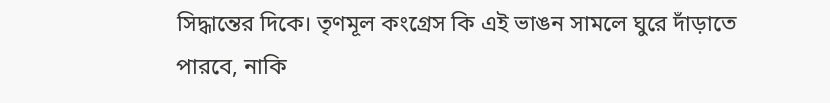সিদ্ধান্তের দিকে। তৃণমূল কংগ্রেস কি এই ভাঙন সামলে ঘুরে দাঁড়াতে পারবে, নাকি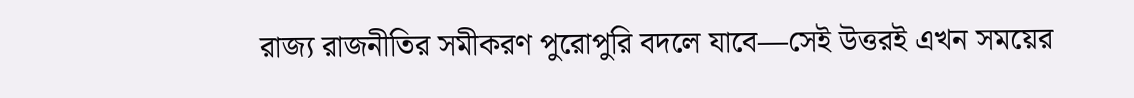রাজ্য রাজনীতির সমীকরণ পুরোপুরি বদলে যাবে—সেই উত্তরই এখন সময়ের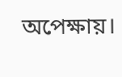অপেক্ষায়।